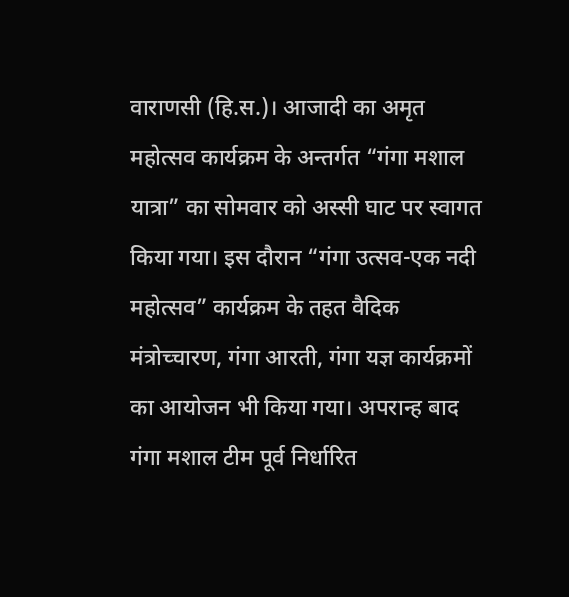वाराणसी (हि.स.)। आजादी का अमृत महोत्सव कार्यक्रम के अन्तर्गत “गंगा मशाल यात्रा” का सोमवार को अस्सी घाट पर स्वागत किया गया। इस दौरान “गंगा उत्सव-एक नदी महोत्सव” कार्यक्रम के तहत वैदिक मंत्रोच्चारण, गंगा आरती, गंगा यज्ञ कार्यक्रमों का आयोजन भी किया गया। अपरान्ह बाद गंगा मशाल टीम पूर्व निर्धारित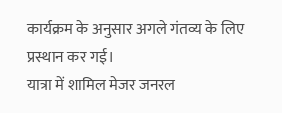कार्यक्रम के अनुसार अगले गंतव्य के लिए प्रस्थान कर गई।
यात्रा में शामिल मेजर जनरल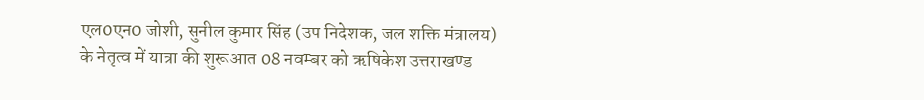एल0एन0 जोशी, सुनील कुमार सिंह (उप निदेशक, जल शक्ति मंत्रालय) के नेतृत्व में यात्रा की शुरूआत 08 नवम्बर को ऋषिकेश उत्तराखण्ड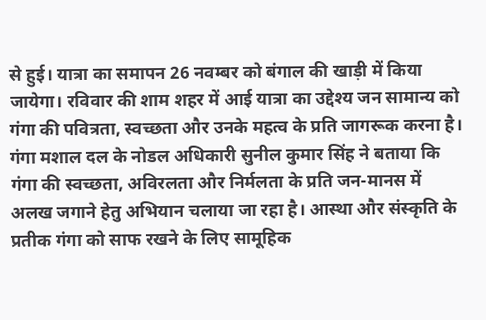से हुई। यात्रा का समापन 26 नवम्बर को बंगाल की खाड़ी में किया जायेगा। रविवार की शाम शहर में आई यात्रा का उद्देश्य जन सामान्य को गंगा की पवित्रता, स्वच्छता और उनके महत्व के प्रति जागरूक करना है। गंगा मशाल दल के नोडल अधिकारी सुनील कुमार सिंह ने बताया कि गंगा की स्वच्छता, अविरलता और निर्मलता के प्रति जन-मानस में अलख जगाने हेतु अभियान चलाया जा रहा है। आस्था और संस्कृति के प्रतीक गंगा को साफ रखने के लिए सामूहिक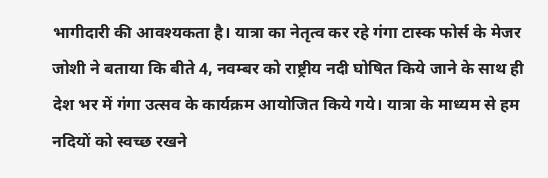भागीदारी की आवश्यकता है। यात्रा का नेतृत्व कर रहे गंगा टास्क फोर्स के मेजर जोशी ने बताया कि बीते 4, नवम्बर को राष्ट्रीय नदी घोषित किये जाने के साथ ही देश भर में गंगा उत्सव के कार्यक्रम आयोजित किये गये। यात्रा के माध्यम से हम नदियों को स्वच्छ रखने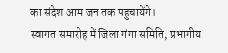का संदेश आम जन तक पहुचायेंगे।
स्वागत समारोह में जिला गंगा समिति, प्रभागीय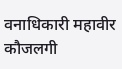वनाधिकारी महावीर कौजलगी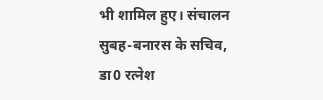भी शामिल हुए। संचालन सुबह-बनारस के सचिव, डा0 रत्नेश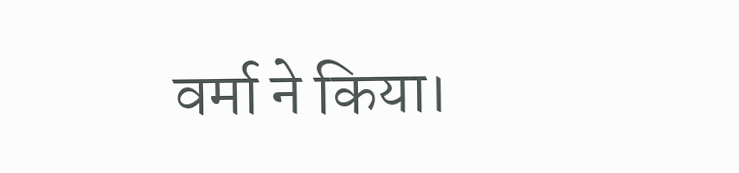वर्मा ने किया।